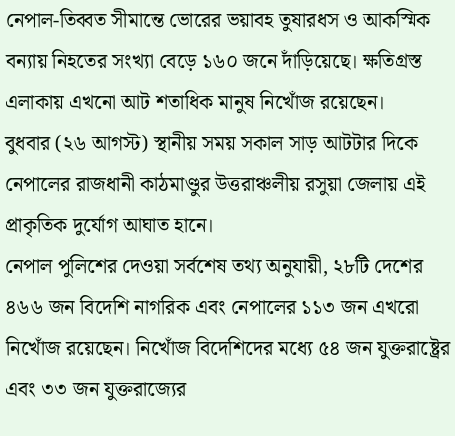নেপাল-তিব্বত সীমান্তে ভোরের ভয়াবহ তুষারধস ও আকস্মিক বন্যায় নিহতের সংখ্যা বেড়ে ১৬০ জনে দাঁড়িয়েছে। ক্ষতিগ্রস্ত এলাকায় এখনো আট শতাধিক মানুষ নিখোঁজ রয়েছেন।
বুধবার (২৬ আগস্ট) স্থানীয় সময় সকাল সাড় আটটার দিকে নেপালের রাজধানী কাঠমাণ্ডুর উত্তরাঞ্চলীয় রসুয়া জেলায় এই প্রাকৃতিক দুর্যোগ আঘাত হানে।
নেপাল পুলিশের দেওয়া সর্বশেষ তথ্য অনুযায়ী, ২৮টি দেশের ৪৬৬ জন বিদেশি নাগরিক এবং নেপালের ১১৩ জন এখরো নিখোঁজ রয়েছেন। নিখোঁজ বিদেশিদের মধ্যে ৫৪ জন যুক্তরাষ্ট্রের এবং ৩৩ জন যুক্তরাজ্যের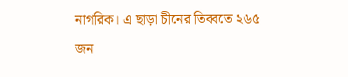নাগরিক। এ ছাড়া চীনের তিব্বতে ২৬৫ জন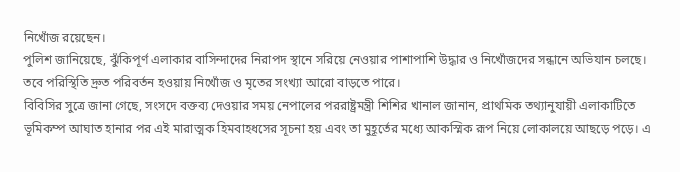নিখোঁজ রয়েছেন।
পুলিশ জানিয়েছে, ঝুঁকিপূর্ণ এলাকার বাসিন্দাদের নিরাপদ স্থানে সরিয়ে নেওয়ার পাশাপাশি উদ্ধার ও নিখোঁজদের সন্ধানে অভিযান চলছে। তবে পরিস্থিতি দ্রুত পরিবর্তন হওয়ায় নিখোঁজ ও মৃতের সংখ্যা আরো বাড়তে পারে।
বিবিসির সুত্রে জানা গেছে, সংসদে বক্তব্য দেওয়ার সময় নেপালের পররাষ্ট্রমন্ত্রী শিশির খানাল জানান, প্রাথমিক তথ্যানুযায়ী এলাকাটিতে ভূমিকম্প আঘাত হানার পর এই মারাত্মক হিমবাহধসের সূচনা হয় এবং তা মুহূর্তের মধ্যে আকস্মিক রূপ নিয়ে লোকালয়ে আছড়ে পড়ে। এ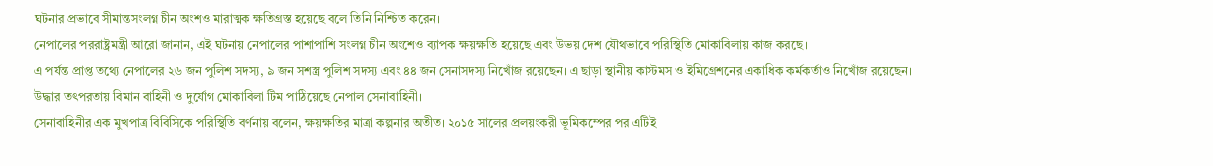ঘটনার প্রভাবে সীমান্তসংলগ্ন চীন অংশও মারাত্মক ক্ষতিগ্রস্ত হয়েছে বলে তিনি নিশ্চিত করেন।
নেপালের পররাষ্ট্রমন্ত্রী আরো জানান, এই ঘটনায় নেপালের পাশাপাশি সংলগ্ন চীন অংশেও ব্যাপক ক্ষয়ক্ষতি হয়েছে এবং উভয় দেশ যৌথভাবে পরিস্থিতি মোকাবিলায় কাজ করছে।
এ পর্যন্ত প্রাপ্ত তথ্যে নেপালের ২৬ জন পুলিশ সদস্য, ৯ জন সশস্ত্র পুলিশ সদস্য এবং ৪৪ জন সেনাসদস্য নিখোঁজ রয়েছেন। এ ছাড়া স্থানীয় কাস্টমস ও ইমিগ্রেশনের একাধিক কর্মকর্তাও নিখোঁজ রয়েছেন।
উদ্ধার তৎপরতায় বিমান বাহিনী ও দুর্যোগ মোকাবিলা টিম পাঠিয়েছে নেপাল সেনাবাহিনী।
সেনাবাহিনীর এক মুখপাত্র বিবিসিকে পরিস্থিতি বর্ণনায় বলেন, ক্ষয়ক্ষতির মাত্রা কল্পনার অতীত। ২০১৫ সালের প্রলয়ংকরী ভূমিকম্পের পর এটিই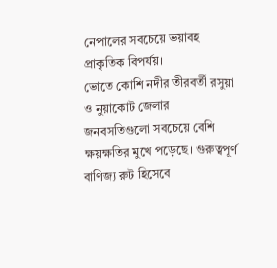নেপালের সবচেয়ে ভয়াবহ প্রাকৃতিক বিপর্যয়।
ভোতে কোশি নদীর তীরবর্তী রসুয়া ও নুয়াকোট জেলার জনবসতিগুলো সবচেয়ে বেশি ক্ষয়ক্ষতির মুখে পড়েছে। গুরুত্বপূর্ণ বাণিজ্য রুট হিসেবে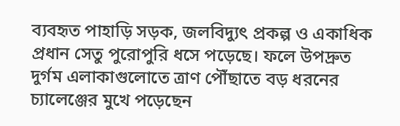ব্যবহৃত পাহাড়ি সড়ক, জলবিদ্যুৎ প্রকল্প ও একাধিক প্রধান সেতু পুরোপুরি ধসে পড়েছে। ফলে উপদ্রুত দুর্গম এলাকাগুলোতে ত্রাণ পৌঁছাতে বড় ধরনের চ্যালেঞ্জের মুখে পড়েছেন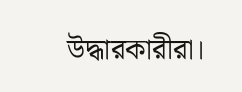উদ্ধারকারীরা।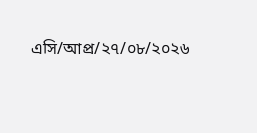এসি/আপ্র/২৭/০৮/২০২৬